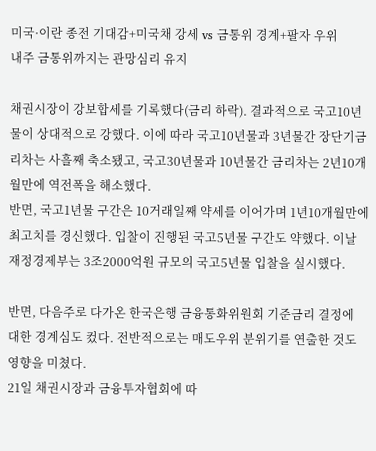미국·이란 종전 기대감+미국채 강세 vs 금통위 경계+팔자 우위
내주 금통위까지는 관망심리 유지

채권시장이 강보합세를 기록했다(금리 하락). 결과적으로 국고10년물이 상대적으로 강했다. 이에 따라 국고10년물과 3년물간 장단기금리차는 사흘째 축소됐고, 국고30년물과 10년물간 금리차는 2년10개월만에 역전폭을 해소했다.
반면, 국고1년물 구간은 10거래일째 약세를 이어가며 1년10개월만에 최고치를 경신했다. 입찰이 진행된 국고5년물 구간도 약했다. 이날 재정경제부는 3조2000억원 규모의 국고5년물 입찰을 실시했다.

반면, 다음주로 다가온 한국은행 금융통화위원회 기준금리 결정에 대한 경계심도 컸다. 전반적으로는 매도우위 분위기를 연출한 것도 영향을 미쳤다.
21일 채권시장과 금융투자협회에 따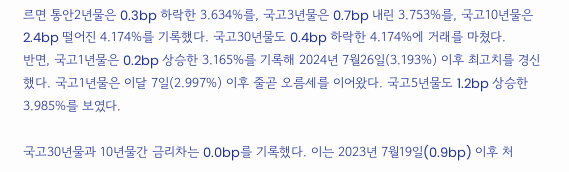르면 통안2년물은 0.3bp 하락한 3.634%를, 국고3년물은 0.7bp 내린 3.753%를, 국고10년물은 2.4bp 떨어진 4.174%를 기록했다. 국고30년물도 0.4bp 하락한 4.174%에 거래를 마쳤다.
반면, 국고1년물은 0.2bp 상승한 3.165%를 기록해 2024년 7월26일(3.193%) 이후 최고치를 경신했다. 국고1년물은 이달 7일(2.997%) 이후 줄곧 오름세를 이어왔다. 국고5년물도 1.2bp 상승한 3.985%를 보였다.

국고30년물과 10년물간 금리차는 0.0bp를 기록했다. 이는 2023년 7월19일(0.9bp) 이후 처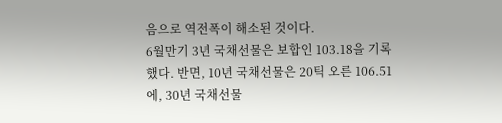음으로 역전폭이 해소된 것이다.
6월만기 3년 국채선물은 보합인 103.18을 기록했다. 반면, 10년 국채선물은 20틱 오른 106.51에, 30년 국채선물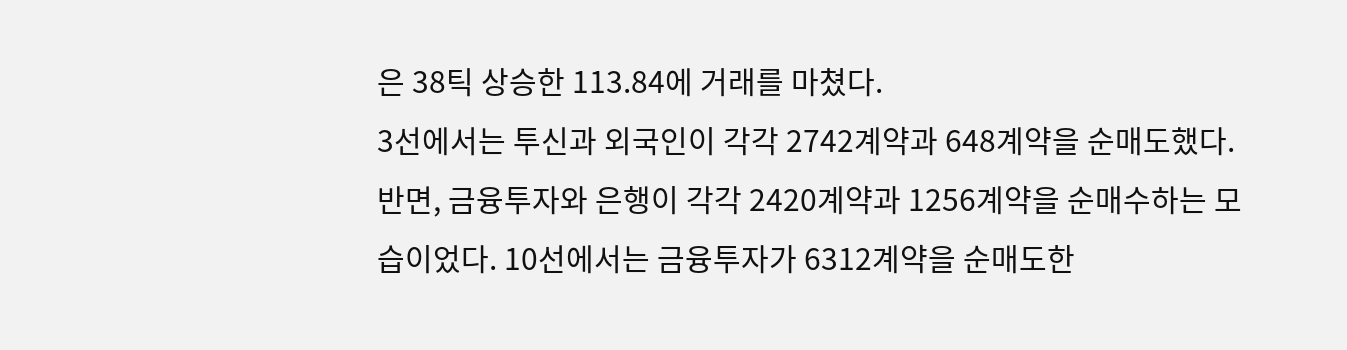은 38틱 상승한 113.84에 거래를 마쳤다.
3선에서는 투신과 외국인이 각각 2742계약과 648계약을 순매도했다. 반면, 금융투자와 은행이 각각 2420계약과 1256계약을 순매수하는 모습이었다. 10선에서는 금융투자가 6312계약을 순매도한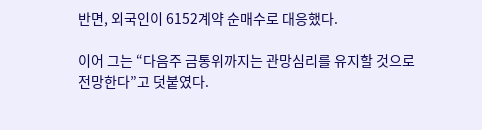반면, 외국인이 6152계약 순매수로 대응했다.

이어 그는 “다음주 금통위까지는 관망심리를 유지할 것으로 전망한다”고 덧붙였다.